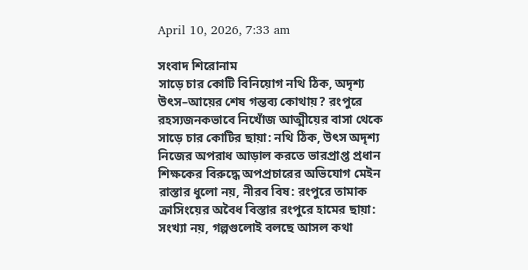April 10, 2026, 7:33 am

সংবাদ শিরোনাম
সাড়ে চার কোটি বিনিয়োগ নথি ঠিক, অদৃশ্য উৎস–আয়ের শেষ গন্তব্য কোথায়? রংপুরে রহস্যজনকভাবে নিখোঁজ আত্মীয়ের বাসা থেকে সাড়ে চার কোটির ছায়া: নথি ঠিক, উৎস অদৃশ্য নিজের অপরাধ আড়াল করতে ভারপ্রাপ্ত প্রধান শিক্ষকের বিরুদ্ধে অপপ্রচারের অভিযোগ মেইন রাস্তার ধুলো নয়, নীরব বিষ: রংপুরে তামাক ক্রাসিংয়ের অবৈধ বিস্তার রংপুরে হামের ছায়া: সংখ্যা নয়, গল্পগুলোই বলছে আসল কথা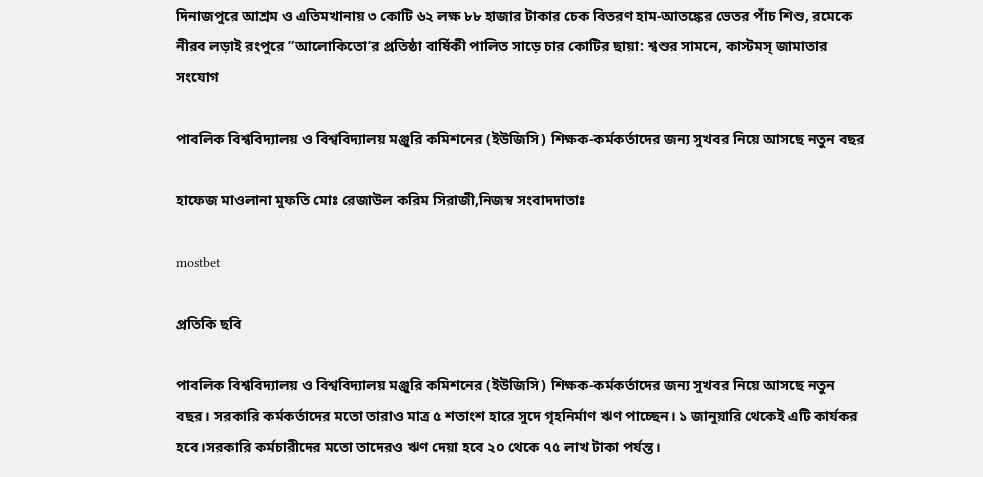দিনাজপুরে আশ্রম ও এতিমখানায় ৩ কোটি ৬২ লক্ষ ৮৮ হাজার টাকার চেক বিতরণ হাম-আতঙ্কের ভেতর পাঁচ শিশু, রমেকে নীরব লড়াই রংপুরে ”আলোকিতো’র প্রতিষ্ঠা বার্ষিকী পালিত সাড়ে চার কোটির ছায়া: শ্বশুর সামনে, কাস্টমস্ জামাতার সংযোগ

পাবলিক বিশ্ববিদ্যালয় ও বিশ্ববিদ্যালয় মঞ্জুরি কমিশনের (ইউজিসি) শিক্ষক-কর্মকর্তাদের জন্য সুখবর নিয়ে আসছে নতুন বছর

হাফেজ মাওলানা মুফতি মোঃ রেজাউল করিম সিরাজী,নিজস্ব সংবাদদাতাঃ

mostbet

প্রতিকি ছবি

পাবলিক বিশ্ববিদ্যালয় ও বিশ্ববিদ্যালয় মঞ্জুরি কমিশনের (ইউজিসি) শিক্ষক-কর্মকর্তাদের জন্য সুখবর নিয়ে আসছে নতুন বছর। সরকারি কর্মকর্তাদের মতো তারাও মাত্র ৫ শতাংশ হারে সুদে গৃহনির্মাণ ঋণ পাচ্ছেন। ১ জানুয়ারি থেকেই এটি কার্যকর হবে।সরকারি কর্মচারীদের মতো তাদেরও ঋণ দেয়া হবে ২০ থেকে ৭৫ লাখ টাকা পর্যন্ত।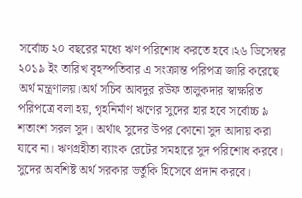সর্বোচ্চ ২০ বছরের মধ্যে ঋণ পরিশোধ করতে হবে।২৬ ডিসেম্বর ২০১৯ ইং তারিখ বৃহস্পতিবার এ সংক্রান্ত পরিপত্র জারি করেছে অর্থ মন্ত্রণালয়।অর্থ সচিব আবদুর রউফ তালুকদার স্বাক্ষরিত পরিপত্রে বলা হয়, গৃহনির্মাণ ঋণের সুদের হার হবে সর্বোচ্চ ৯ শতাংশ সরল সুদ। অর্থাৎ সুদের উপর কোনো সুদ আদায় করা যাবে না। ঋণগ্রহীতা ব্যাংক রেটের সমহারে সুদ পরিশোধ করবে। সুদের অবশিষ্ট অর্থ সরকার ভর্তুকি হিসেবে প্রদান করবে।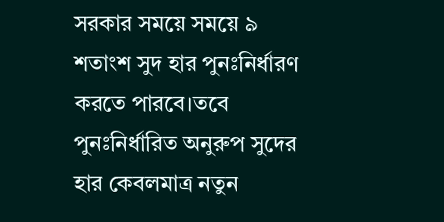সরকার সময়ে সময়ে ৯ শতাংশ সুদ হার পুনঃনির্ধারণ করতে পারবে।তবে পুনঃনির্ধারিত অনুরুপ সুদের হার কেবলমাত্র নতুন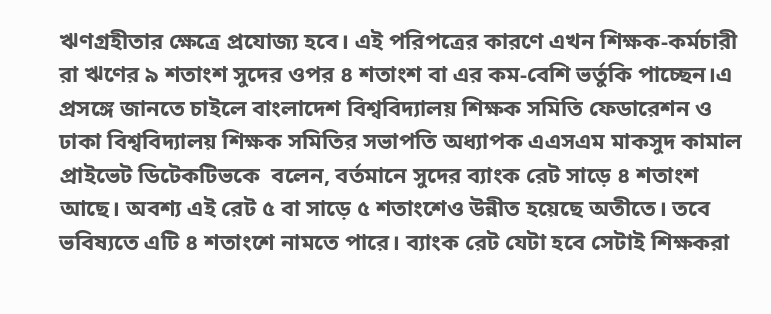ঋণগ্রহীতার ক্ষেত্রে প্রযোজ্য হবে। এই পরিপত্রের কারণে এখন শিক্ষক-কর্মচারী রা ঋণের ৯ শতাংশ সুদের ওপর ৪ শতাংশ বা এর কম-বেশি ভর্তুকি পাচ্ছেন।এ প্রসঙ্গে জানতে চাইলে বাংলাদেশ বিশ্ববিদ্যালয় শিক্ষক সমিতি ফেডারেশন ও ঢাকা বিশ্ববিদ্যালয় শিক্ষক সমিতির সভাপতি অধ্যাপক এএসএম মাকসুদ কামাল  প্রাইভেট ডিটেকটিভকে  বলেন, বর্তমানে সুদের ব্যাংক রেট সাড়ে ৪ শতাংশ আছে। অবশ্য এই রেট ৫ বা সাড়ে ৫ শতাংশেও উন্নীত হয়েছে অতীতে। তবে ভবিষ্যতে এটি ৪ শতাংশে নামতে পারে। ব্যাংক রেট যেটা হবে সেটাই শিক্ষকরা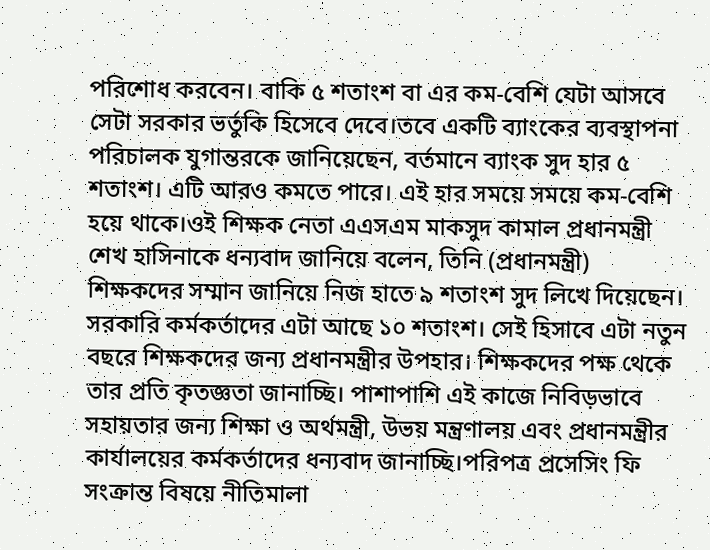পরিশোধ করবেন। বাকি ৫ শতাংশ বা এর কম-বেশি যেটা আসবে সেটা সরকার ভর্তুকি হিসেবে দেবে।তবে একটি ব্যাংকের ব্যবস্থাপনা পরিচালক যুগান্তরকে জানিয়েছেন, বর্তমানে ব্যাংক সুদ হার ৫ শতাংশ। এটি আরও কমতে পারে। এই হার সময়ে সময়ে কম-বেশি হয়ে থাকে।ওই শিক্ষক নেতা এএসএম মাকসুদ কামাল প্রধানমন্ত্রী শেখ হাসিনাকে ধন্যবাদ জানিয়ে বলেন, তিনি (প্রধানমন্ত্রী) শিক্ষকদের সম্মান জানিয়ে নিজ হাতে ৯ শতাংশ সুদ লিখে দিয়েছেন। সরকারি কর্মকর্তাদের এটা আছে ১০ শতাংশ। সেই হিসাবে এটা নতুন বছরে শিক্ষকদের জন্য প্রধানমন্ত্রীর উপহার। শিক্ষকদের পক্ষ থেকে তার প্রতি কৃতজ্ঞতা জানাচ্ছি। পাশাপাশি এই কাজে নিবিড়ভাবে সহায়তার জন্য শিক্ষা ও অর্থমন্ত্রী, উভয় মন্ত্রণালয় এবং প্রধানমন্ত্রীর কার্যালয়ের কর্মকর্তাদের ধন্যবাদ জানাচ্ছি।পরিপত্র প্রসেসিং ফি সংক্রান্ত বিষয়ে নীতিমালা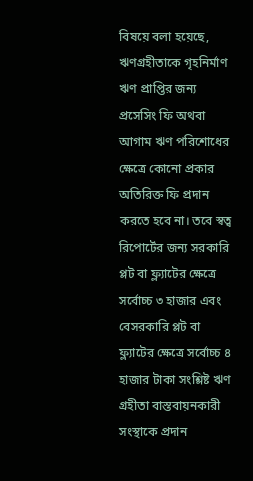বিষয়ে বলা হয়েছে, ঋণগ্রহীতাকে গৃহনির্মাণ ঋণ প্রাপ্তির জন্য প্রসেসিং ফি অথবা আগাম ঋণ পরিশোধের ক্ষেত্রে কোনো প্রকার অতিরিক্ত ফি প্রদান করতে হবে না। তবে স্বত্ব রিপোর্টের জন্য সরকারি প্লট বা ফ্ল্যাটের ক্ষেত্রে সর্বোচ্চ ৩ হাজার এবং বেসরকারি প্লট বা ফ্ল্যাটের ক্ষেত্রে সর্বোচ্চ ৪ হাজার টাকা সংশ্লিষ্ট ঋণ গ্রহীতা বাস্তবায়নকারী সংস্থাকে প্রদান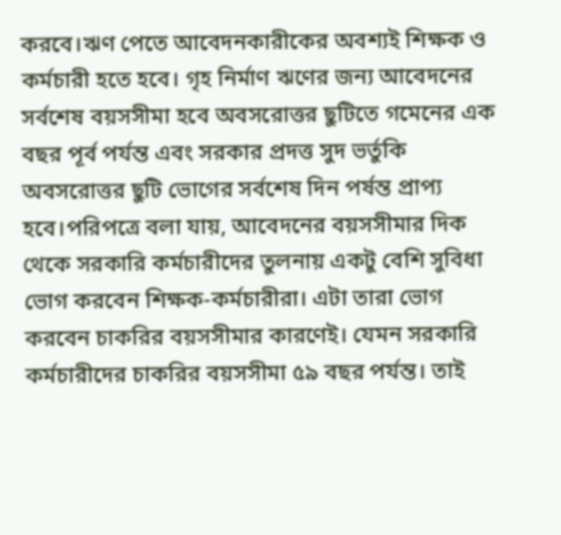করবে।ঋণ পেতে আবেদনকারীকের অবশ্যই শিক্ষক ও কর্মচারী হতে হবে। গৃহ নির্মাণ ঋণের জন্য আবেদনের সর্বশেষ বয়সসীমা হবে অবসরোত্তর ছুটিতে গমেনের এক বছর পূর্ব পর্যন্ত এবং সরকার প্রদত্ত সুদ ভর্তুকি অবসরোত্তর ছুটি ভোগের সর্বশেষ দিন পর্ষন্ত প্রাপ্য হবে।পরিপত্রে বলা যায়, আবেদনের বয়সসীমার দিক থেকে সরকারি কর্মচারীদের তুলনায় একটু বেশি সুবিধা ভোগ করবেন শিক্ষক-কর্মচারীরা। এটা তারা ভোগ করবেন চাকরির বয়সসীমার কারণেই। যেমন সরকারি কর্মচারীদের চাকরির বয়সসীমা ৫৯ বছর পর্যন্ত। তাই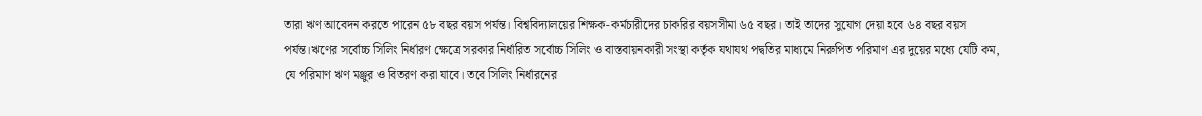তারা ঋণ আবেদন করতে পারেন ৫৮ বছর বয়স পর্যন্ত। বিশ্ববিদ্যালয়ের শিক্ষক-কর্মচারীদের চাকরির বয়সসীমা ৬৫ বছর। তাই তাদের সুযোগ দেয়া হবে ৬৪ বছর বয়স পর্যন্ত।ঋণের সর্বোচ্চ সিলিং নির্ধারণ ক্ষেত্রে সরকার নির্ধারিত সর্বোচ্চ সিলিং ও বাস্তবায়নকারী সংস্থা কর্তৃক যথাযথ পদ্বতির মাধ্যমে নিরুপিত পরিমাণ এর দুয়ের মধ্যে যেটি কম, যে পরিমাণ ঋণ মঞ্জুর ও বিতরণ করা যাবে। তবে সিলিং নির্ধারনের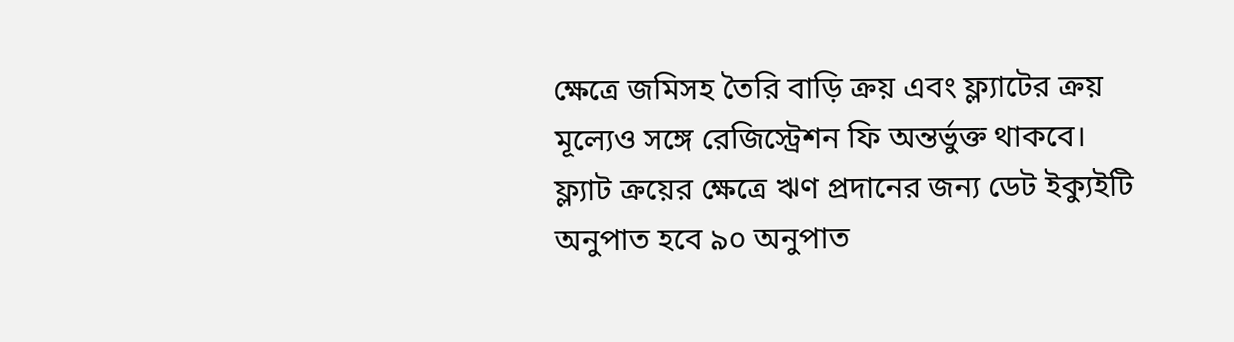ক্ষেত্রে জমিসহ তৈরি বাড়ি ক্রয় এবং ফ্ল্যাটের ক্রয় মূল্যেও সঙ্গে রেজিস্ট্রেশন ফি অন্তর্ভুক্ত থাকবে। ফ্ল্যাট ক্রয়ের ক্ষেত্রে ঋণ প্রদানের জন্য ডেট ইক্যুইটি অনুপাত হবে ৯০ অনুপাত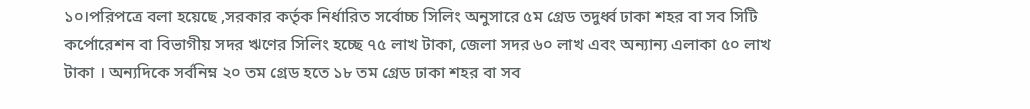১০।পরিপত্রে বলা হয়েছে ,সরকার কর্তৃক নির্ধারিত সর্বোচ্চ সিলিং অনুসারে ৫ম গ্রেড তদুর্ধ্ব ঢাকা শহর বা সব সিটি কর্পোরেশন বা বিভাগীয় সদর ঋণের সিলিং হচ্ছে ৭৫ লাখ টাকা, জেলা সদর ৬০ লাখ এবং অন্যান্য এলাকা ৫০ লাখ টাকা । অন্যদিকে সর্বনিম্ন ২০ তম গ্রেড হতে ১৮ তম গ্রেড ঢাকা শহর বা সব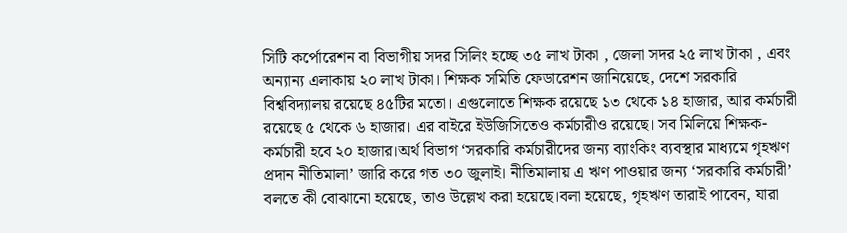সিটি কর্পোরেশন বা বিভাগীয় সদর সিলিং হচ্ছে ৩৫ লাখ টাকা , জেলা সদর ২৫ লাখ টাকা , এবং অন্যান্য এলাকায় ২০ লাখ টাকা। শিক্ষক সমিতি ফেডারেশন জানিয়েছে, দেশে সরকারি বিশ্ববিদ্যালয় রয়েছে ৪৫টির মতো। এগুলোতে শিক্ষক রয়েছে ১৩ থেকে ১৪ হাজার, আর কর্মচারী রয়েছে ৫ থেকে ৬ হাজার। এর বাইরে ইউজিসিতেও কর্মচারীও রয়েছে। সব মিলিয়ে শিক্ষক-কর্মচারী হবে ২০ হাজার।অর্থ বিভাগ ‘সরকারি কর্মচারীদের জন্য ব্যাংকিং ব্যবস্থার মাধ্যমে গৃহঋণ প্রদান নীতিমালা’ জারি করে গত ৩০ জুলাই। নীতিমালায় এ ঋণ পাওয়ার জন্য ‘সরকারি কর্মচারী’ বলতে কী বোঝানো হয়েছে, তাও উল্লেখ করা হয়েছে।বলা হয়েছে, গৃহঋণ তারাই পাবেন, যারা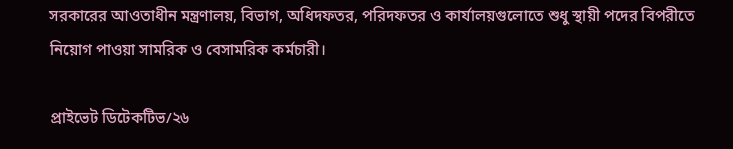সরকারের আওতাধীন মন্ত্রণালয়, বিভাগ, অধিদফতর, পরিদফতর ও কার্যালয়গুলোতে শুধু স্থায়ী পদের বিপরীতে নিয়োগ পাওয়া সামরিক ও বেসামরিক কর্মচারী।

প্রাইভেট ডিটেকটিভ/২৬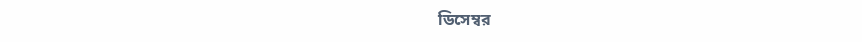ডিসেম্বর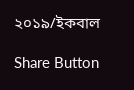২০১৯/ইকবাল

Share Button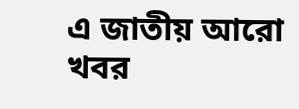এ জাতীয় আরো খবর